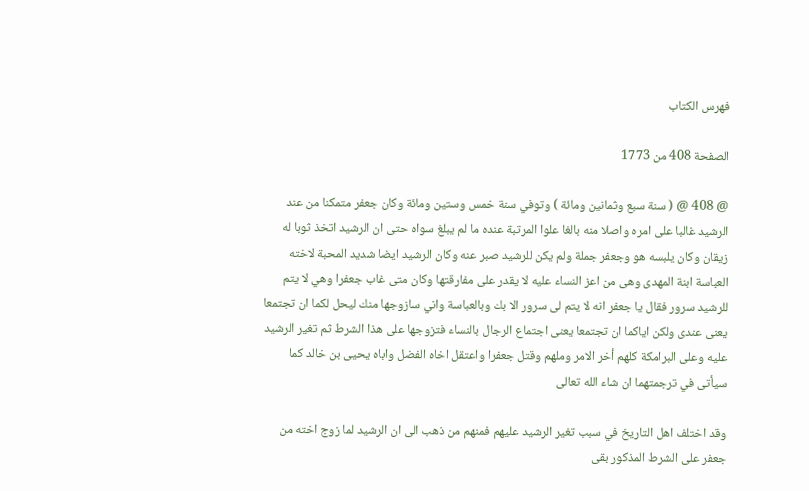فهرس الكتاب

الصفحة 408 من 1773

@ 408 @ ( سنة سبع وثمانين ومائة ) وتوفي سنة خمس وستين ومائة وكان جعفر متمكنا من عند الرشيد غالبا على امره واصلا منه بالغا علوا المرتبة عنده ما لم يبلغ سواه حتى ان الرشيد اتخذ ثوبا له زيقان وكان يلبسه هو وجعفر جملة ولم يكن للرشيد صبر عنه وكان الرشيد ايضا شديد المحبة لاخته العباسة ابنة المهدى وهى من اعز النساء عليه لا يقدر على مفارقتها وكان متى غاب جعفرا وهي لا يتم للرشيد سرور فقال يا جعفر انه لا يتم لى سرور الا بك وبالعباسة واني سازوجها منك ليحل لكما ان تجتمعا يعنى عندى ولكن اياكما ان تجتمعا يعنى اجتماع الرجال بالنساء فتزوجها على هذا الشرط ثم تغير الرشيد عليه وعلى البرامكة كلهم أخر الامر وملهم وقتل جعفرا واعتقل اخاه الفضل واباه يحيى بن خالد كما سيأتى في ترجمتهما ان شاء الله تعالى

وقد اختلف اهل التاريخ في سبب تغير الرشيد عليهم فمنهم من ذهب الى ان الرشيد لما زوج اخته من جعفر على الشرط المذكور بقى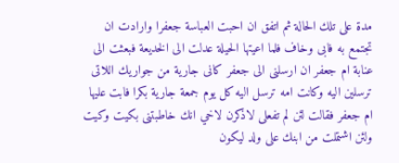مدة على تلك الحالة ثم اتفق ان احبت العباسة جعفرا وارادت ان تجتمع به فابى وخاف فلما اعيتها الحيلة عدلت الى الخديعة فبعثت الى عنابة ام جعفر ان ارسلنى الى جعفر كانى جارية من جواريك اللاتى ترسلين اليه وكانت امه ترسل اليه كل يوم جمعة جارية بكرا فابت عليها ام جعفر فقالت لئن لم تفعلى لاذكرن لاخي انك خاطبتنى بكيت وكيت ولئن اشتملت من ابنك على ولد ليكون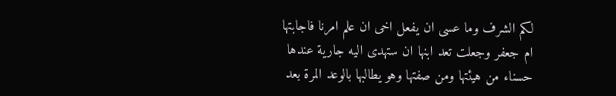لكم الشرف وما عسى ان يفعل اخى ان علم امرنا فاجابتها ام جعفر وجعلت تعد ابنها ان ستهدى اليه جارية عندها حسناء من هيئتها ومن صفتها وهو يطالبها بالوعد المرة بعد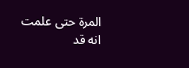المرة حتى علمت انه قد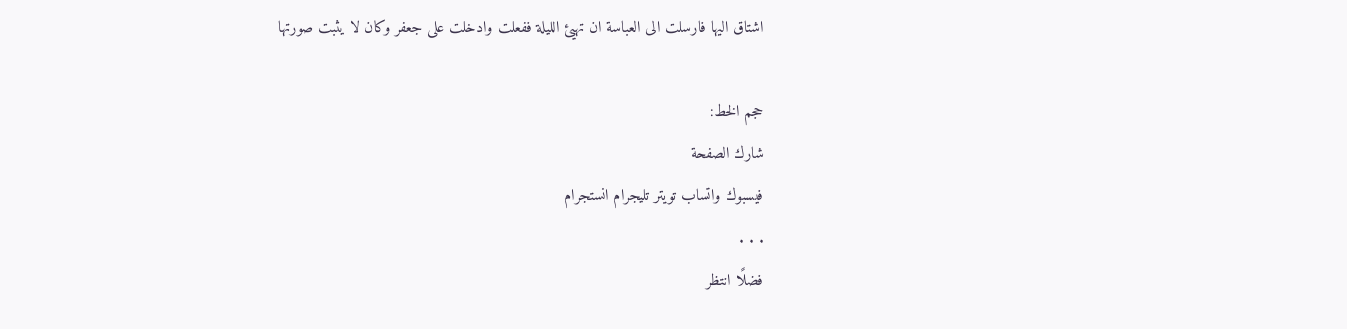اشتاق اليها فارسلت الى العباسة ان تهيئ الليلة ففعلت وادخلت على جعفر وكان لا يثبت صورتها

حجم الخط:
شارك الصفحة
فيسبوك واتساب تويتر تليجرام انستجرام
. . .
فضلًا انتظر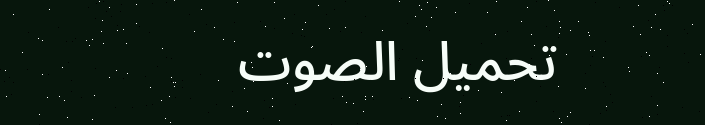تحميل الصوت